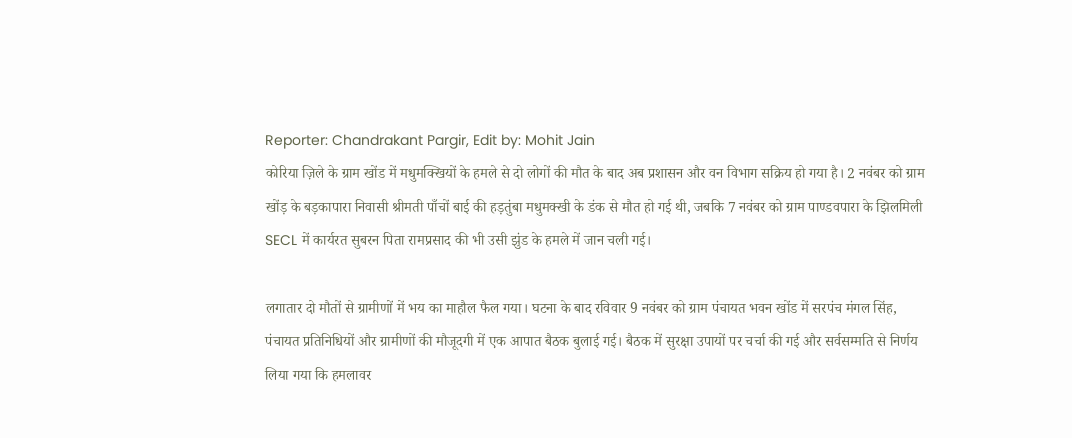Reporter: Chandrakant Pargir, Edit by: Mohit Jain
कोरिया ज़िले के ग्राम खोंड में मधुमक्खियों के हमले से दो लोगों की मौत के बाद अब प्रशासन और वन विभाग सक्रिय हो गया है। 2 नवंबर को ग्राम खोंड़ के बड़कापारा निवासी श्रीमती पाँचों बाई की हड़तुंबा मधुमक्खी के डंक से मौत हो गई थी, जबकि 7 नवंबर को ग्राम पाण्डवपारा के झिलमिली SECL में कार्यरत सुबरन पिता रामप्रसाद की भी उसी झुंड के हमले में जान चली गई।

लगातार दो मौतों से ग्रामीणों में भय का माहौल फैल गया। घटना के बाद रविवार 9 नवंबर को ग्राम पंचायत भवन खोंड में सरपंच मंगल सिंह, पंचायत प्रतिनिधियों और ग्रामीणों की मौजूदगी में एक आपात बैठक बुलाई गई। बैठक में सुरक्षा उपायों पर चर्चा की गई और सर्वसम्मति से निर्णय लिया गया कि हमलावर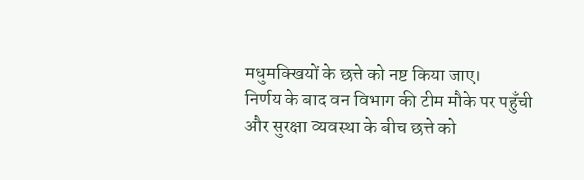मधुमक्खियों के छत्ते को नष्ट किया जाए।
निर्णय के बाद वन विभाग की टीम मौके पर पहुँची और सुरक्षा व्यवस्था के बीच छत्ते को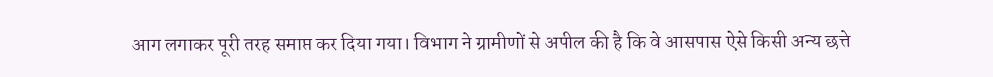आग लगाकर पूरी तरह समाप्त कर दिया गया। विभाग ने ग्रामीणों से अपील की है कि वे आसपास ऐसे किसी अन्य छत्ते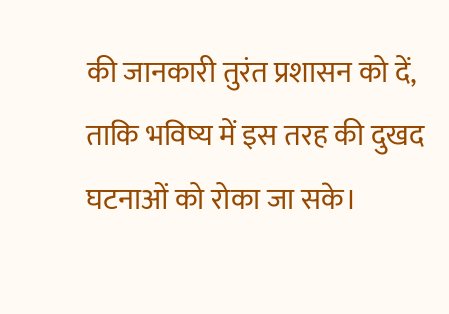की जानकारी तुरंत प्रशासन को दें, ताकि भविष्य में इस तरह की दुखद घटनाओं को रोका जा सके।